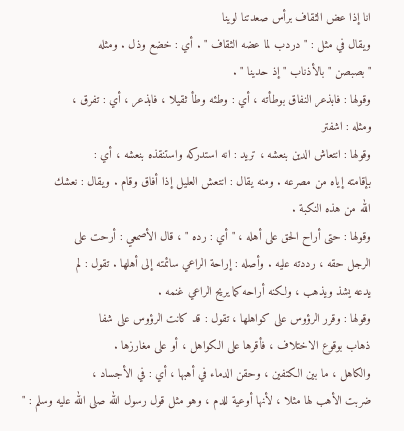انا إذا عض الثقاف برأس صعدتنا لوينا
ويقال في مثل : " دردب لما عضه الثقاف " . أي : خضع وذل . ومثله
" بصبصن " بالأذناب " إذ حدينا " .
وقولها : فابذعر النفاق بوطأته ، أي : وطئه وطأ ثقيلا ، فابذعر ، أي : تفرق ،
ومثله : اشفتر
وقولها : انتعاش الدين بنعشه ، تريد : انه استدركه واستنقذه بنعشه ، أي :
بإقامته إياه من مصرعه . ومنه يقال : انتعش العليل إذا أفاق وقام . ويقال : نعشك
الله من هذه النكبة .
وقولها : حتى أراح الحق على أهله ، " أي : رده " ، قال الأصمعي : أرحت على
الرجل حقه ، رددته عليه . وأصله : إراحة الراعي سائمته إلى أهلها . تقول : لم
يدعه يشذ ويذهب ، ولكنه أراحه كما يريح الراعي غنمه .
وقولها : وقرر الرؤوس على كواهلها ، تقول : قد كانت الرؤوس على شفا
ذهاب بوقوع الاختلاف ، فأقرها على الكواهل ، أو على مغارزها .
والكاهل ، ما بين الكتفين ، وحقن الدماء في أهبها ، أي : في الأجساد ،
ضربت الأهب لها مثلا ، لأنها أوعية للدم ، وهو مثل قول رسول الله صلى الله عليه وسلم : "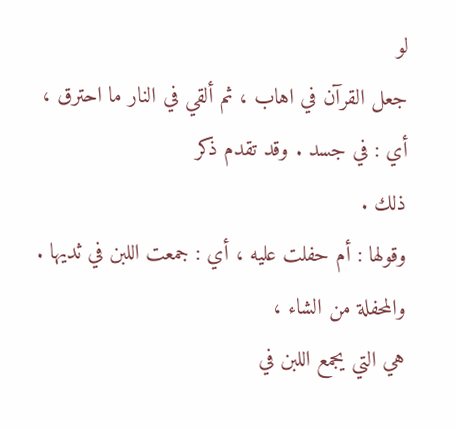لو
جعل القرآن في اهاب ، ثم ألقي في النار ما احترق ، أي : في جسد . وقد تقدم ذكر
ذلك .
وقولها : أم حفلت عليه ، أي : جمعت اللبن في ثديها . والمحفلة من الشاء ،
هي التي يجمع اللبن في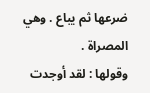ضرعها ثم يباع . وهي المصراة .
وقولها : لقد أوجدت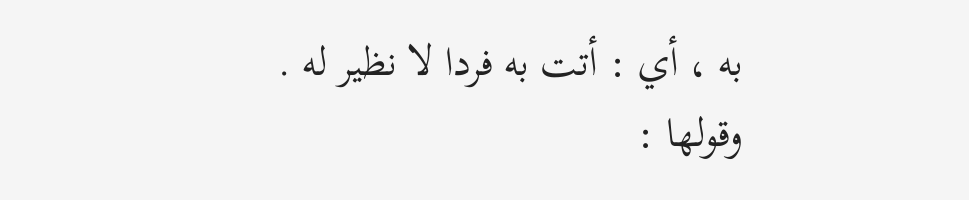به ، أي : أتت به فردا لا نظير له .
وقولها :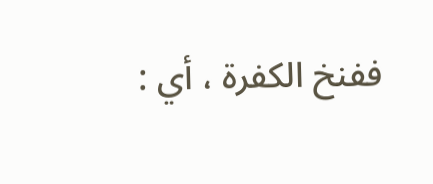ففنخ الكفرة ، أي :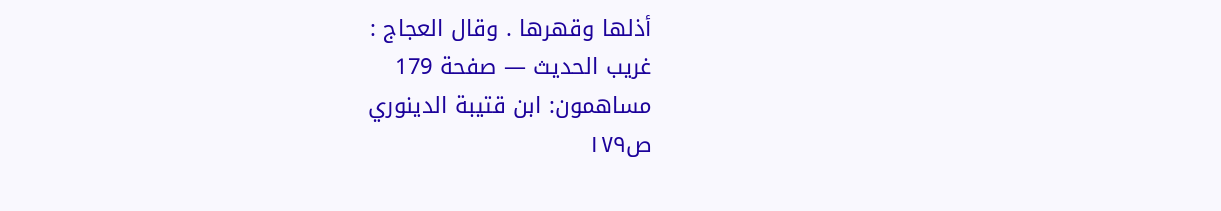أذلها وقهرها . وقال العجاج :
غريب الحديث — صفحة 179
مساهمون: ابن قتيبة الدينوري
ص١٧٩